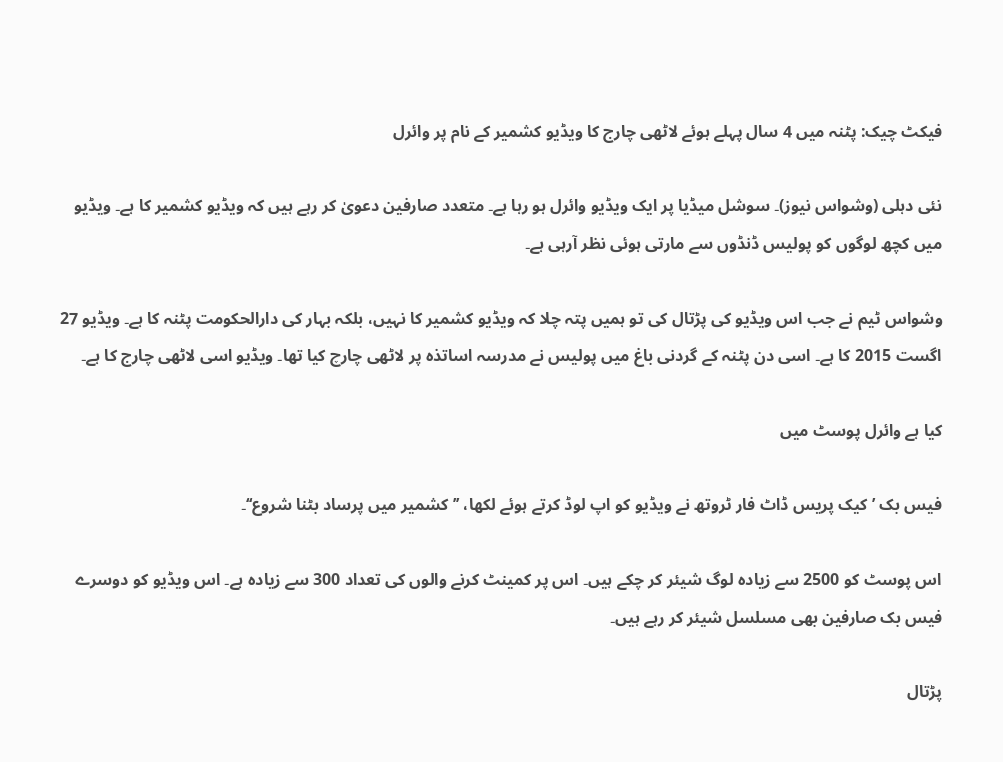فیکٹ چیک: پٹنہ میں 4 سال پہلے ہوئے لاٹھی چارج کا ویڈیو کشمیر کے نام پر وائرل

نئی دہلی (وشواس نیوز)۔ سوشل میڈیا پر ایک ویڈیو وائرل ہو رہا ہے۔ متعدد صارفین دعویٰ کر رہے ہیں کہ ویڈیو کشمیر کا ہے۔ ویڈیو میں کچھ لوگوں کو پولیس ڈنڈوں سے مارتی ہوئی نظر آرہی ہے۔

وشواس ٹیم نے جب اس ویڈیو کی پڑتال کی تو ہمیں پتہ چلا کہ ویڈیو کشمیر کا نہیں، بلکہ بہار کی دارالحکومت پٹنہ کا ہے۔ ویڈیو 27 اگست 2015 کا ہے۔ اسی دن پٹنہ کے گردنی باغ میں پولیس نے مدرسہ اساتذہ پر لاٹھی چارچ کیا تھا۔ ویڈیو اسی لاٹھی چارج کا ہے۔

کیا ہے وائرل پوسٹ میں

فیس بک ’کیک پریس ڈاٹ فار ٹروتھ نے ویڈیو کو اپ لوڈ کرتے ہوئے لکھا، ’’کشمیر میں پرساد بٹنا شروع‘‘۔

اس پوسٹ کو 2500 سے زیادہ لوگ شیئر کر چکے ہیں۔ اس پر کمینٹ کرنے والوں کی تعداد 300 سے زیادہ ہے۔ اس ویڈیو کو دوسرے فیس بک صارفین بھی مسلسل شیئر کر رہے ہیں۔

پڑتال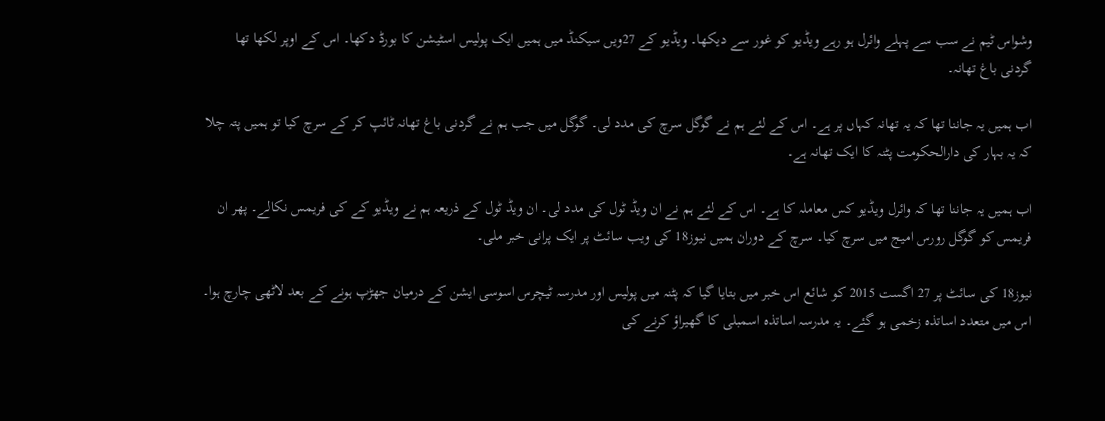وشواس ٹیم نے سب سے پہلے وائرل ہو رہے ویڈیو کو غور سے دیکھا۔ ویڈیو کے 27ویں سیکنڈ میں ہمیں ایک پولیس اسٹیشن کا بورڈ دکھا۔ اس کے اوپر لکھا تھا گردنی باغ تھانہ۔

اب ہمیں یہ جاننا تھا کہ یہ تھانہ کہاں پر ہے۔ اس کے لئے ہم نے گوگل سرچ کی مدد لی۔ گوگل میں جب ہم نے گردنی باغ تھانہ ٹائپ کر کے سرچ کیا تو ہمیں پتہ چلا کہ یہ بہار کی دارالحکومت پٹنہ کا ایک تھانہ ہے۔

اب ہمیں یہ جاننا تھا کہ وائرل ویڈیو کس معاملہ کا ہے۔ اس کے لئے ہم نے ان ویڈ ٹول کی مدد لی۔ ان ویڈ ٹول کے ذریعہ ہم نے ویڈیو کے کی فریمس نکالے۔ پھر ان فریمس کو گوگل رورس امیج میں سرچ کیا۔ سرچ کے دوران ہمیں نیوز18 کی ویب سائٹ پر ایک پرانی خبر ملی۔

نیوز18 کی سائٹ پر 27 اگست 2015 کو شائع اس خبر میں بتایا گیا کہ پٹنہ میں پولیس اور مدرسہ ٹیچرس اسوسی ایشن کے درمیان جھڑپ ہونے کے بعد لاٹھی چارچ ہوا۔ اس میں متعدد اساتذہ زخمی ہو گئے۔ یہ مدرسہ اساتذہ اسمبلی کا گھیراؤ کرنے کی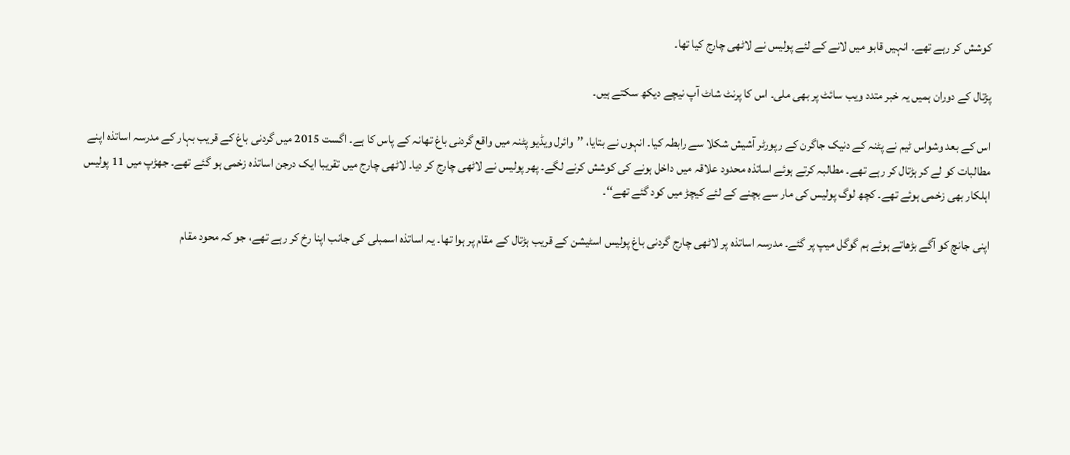کوشش کر رہے تھے۔ انہیں قابو میں لانے کے لئے پولیس نے لاٹھی چارج کیا تھا۔

پڑتال کے دوران ہمیں یہ خبر متدد ویب سائٹ پر بھی ملی۔ اس کا پرنٹ شاٹ آپ نیچے دیکھ سکتے ہیں۔

اس کے بعد وشواس ٹیم نے پٹنہ کے دنیک جاگرن کے رپورٹر آشیش شکلا سے رابطہ کیا۔ انہوں نے بتایا، ’’وائرل ویڈیو پٹنہ میں واقع گردنی باغ تھانہ کے پاس کا ہے۔ اگست 2015 میں گردنی باغ کے قریب بہار کے مدرسہ اساتذہ اپنے مطالبات کو لے کر ہڑتال کر رہے تھے۔ مطالبہ کرتے ہوئے اساتذہ محدود علاقہ میں داخل ہونے کی کوشش کرنے لگے۔ پھر پولیس نے لاٹھی چارج کر دیا۔ لاٹھی چارج میں تقریبا ایک درجن اساتذہ زخمی ہو گئے تھے۔ جھڑپ میں 11 پولیس اہلکار بھی زخمی ہوئے تھے۔ کچھ لوگ پولیس کی مار سے بچنے کے لئے کیچڑ میں کود گئے تھے‘‘۔

اپنی جانچ کو آگے بڑھاتے ہوئے ہم گوگل میپ پر گئے۔ مدرسہ اساتذہ پر لاٹھی چارج گردنی باغ پولیس اسٹیشن کے قریب ہڑتال کے مقام پر ہوا تھا۔ یہ اساتذہ اسمبلی کی جانب اپنا رخ کر رہے تھے، جو کہ محود مقام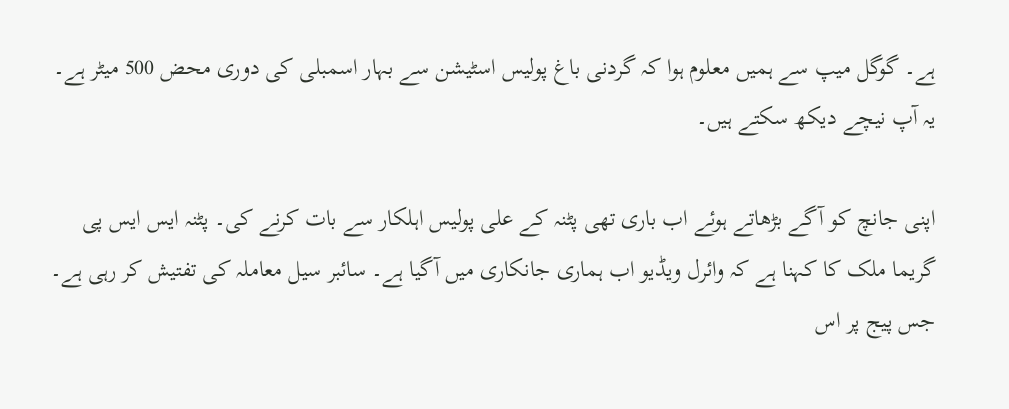ہے۔ گوگل میپ سے ہمیں معلوم ہوا کہ گردنی باغ پولیس اسٹیشن سے بہار اسمبلی کی دوری محض 500 میٹر ہے۔ یہ آپ نیچے دیکھ سکتے ہیں۔

اپنی جانچ کو آگے بڑھاتے ہوئے اب باری تھی پٹنہ کے علی پولیس اہلکار سے بات کرنے کی۔ پٹنہ ایس ایس پی گریما ملک کا کہنا ہے کہ وائرل ویڈیو اب ہماری جانکاری میں آگیا ہے۔ سائبر سیل معاملہ کی تفتیش کر رہی ہے۔ جس پیج پر اس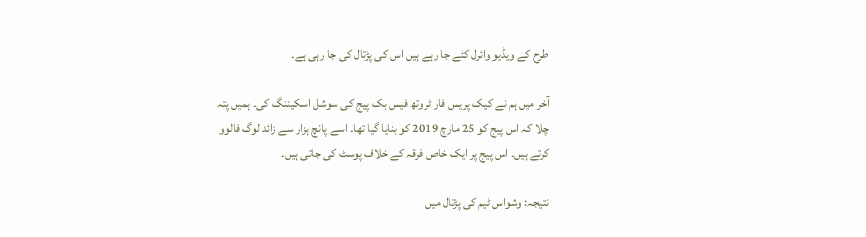طرح کے ویڈیو وائرل کئے جا رہے ہیں اس کی پڑتال کی جا رہی ہے۔

آخر میں ہم نے کیک پریس فار ٹروتھ فیس بک پیج کی سوشل اسکیننگ کی۔ ہمیں پتہ چلا کہ اس پیج کو 25 مارچ 2019 کو بنایا گیا تھا۔ اسے پانچ ہزار سے زائد لوگ فالوو کرتے ہیں۔ اس پیج پر ایک خاص فرقہ کے خلاف پوسٹ کی جاتی ہیں۔

نتیجہ: وشواس ٹیم کی پڑتال میں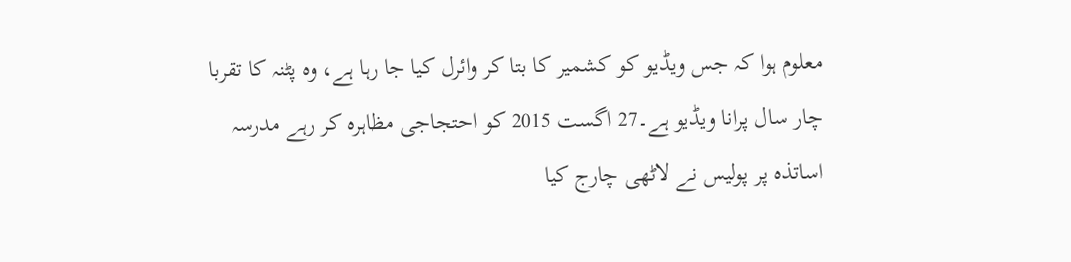معلوم ہوا کہ جس ویڈیو کو کشمیر کا بتا کر وائرل کیا جا رہا ہے، وہ پٹنہ کا تقربا چار سال پرانا ویڈیو ہے۔27 اگست 2015 کو احتجاجی مظاہرہ کر رہے مدرسہ اساتذہ پر پولیس نے لاٹھی چارج کیا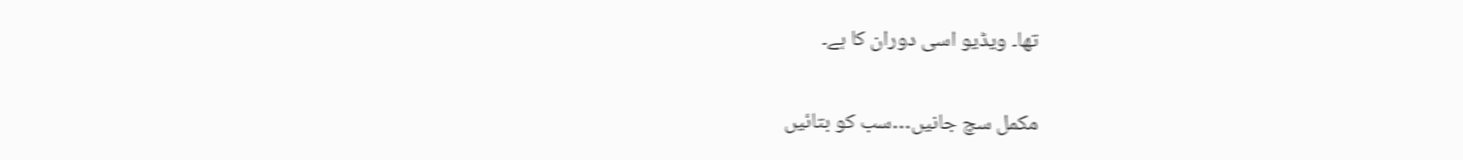تھا۔ ویڈیو اسی دوران کا ہے۔

مکمل سچ جانیں…سب کو بتائیں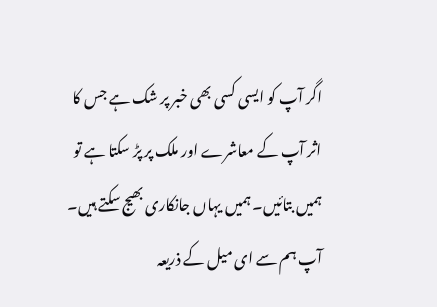اگر آپ کو ایسی کسی بھی خبر پر شک ہے جس کا اثر آپ کے معاشرے اور ملک پر پڑ سکتا ہے تو ہمیں بتائیں۔ ہمیں یہاں جانکاری بھیج سکتے ہیں۔ آپ ہم سے ای میل کے ذریعہ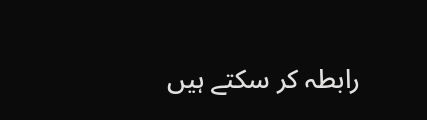رابطہ کر سکتے ہیں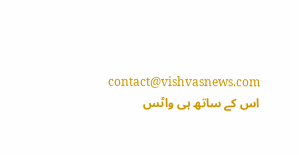contact@vishvasnews.com
اس کے ساتھ ہی واٹس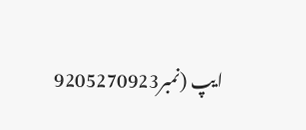ایپ (نمبر9205270923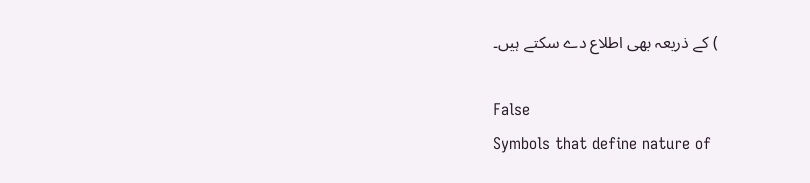) کے ذریعہ بھی اطلاع دے سکتے ہیں۔

False
Symbols that define nature of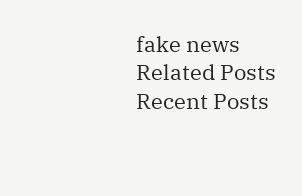fake news
Related Posts
Recent Posts